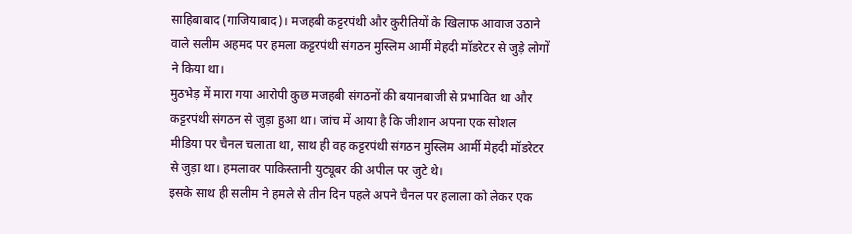साहिबाबाद (गाजियाबाद)। मजहबी कट्टरपंथी और कुरीतियों के खिलाफ आवाज उठाने वाले सलीम अहमद पर हमला कट्टरपंथी संगठन मुस्लिम आर्मी मेहदी मॉडरेटर से जुड़े लोगों ने किया था।
मुठभेड़ में मारा गया आरोपी कुछ मजहबी संगठनों की बयानबाजी से प्रभावित था और कट्टरपंथी संगठन से जुड़ा हुआ था। जांच में आया है कि जीशान अपना एक सोशल मीडिया पर चैनल चलाता था, साथ ही वह कट्टरपंथी संगठन मुस्लिम आर्मी मेहदी मॉडरेटर से जुड़ा था। हमलावर पाकिस्तानी युट्यूबर की अपील पर जुटे थे।
इसके साथ ही सलीम ने हमले से तीन दिन पहले अपने चैनल पर हलाला को लेकर एक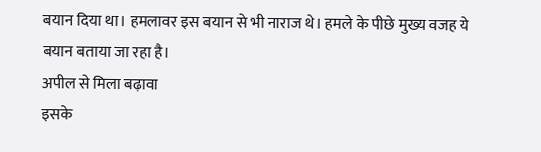बयान दिया था। हमलावर इस बयान से भी नाराज थे। हमले के पीछे मुख्य वजह ये बयान बताया जा रहा है।
अपील से मिला बढ़ावा
इसके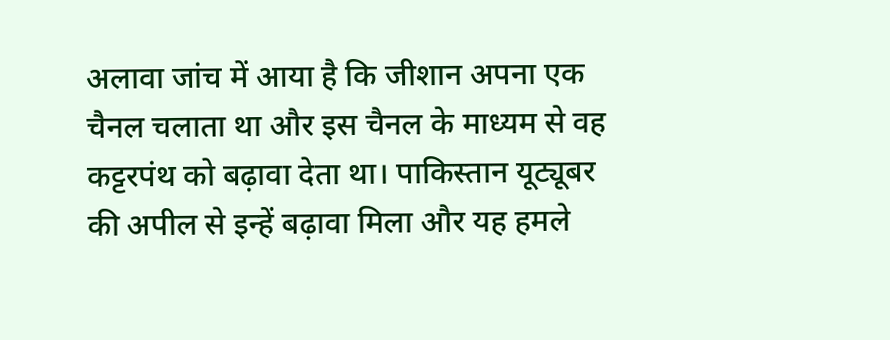अलावा जांच में आया है कि जीशान अपना एक चैनल चलाता था और इस चैनल के माध्यम से वह कट्टरपंथ को बढ़ावा देता था। पाकिस्तान यूट्यूबर की अपील से इन्हें बढ़ावा मिला और यह हमले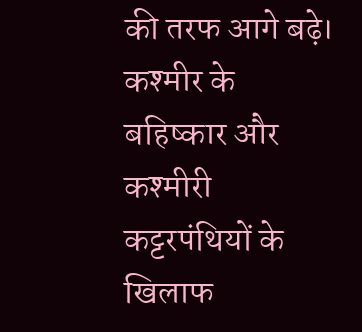की तरफ आगे बढ़े। कश्मीर के बहिष्कार और कश्मीरी कट्टरपंथियों के खिलाफ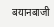बयानबाजी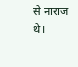से नाराज थे।